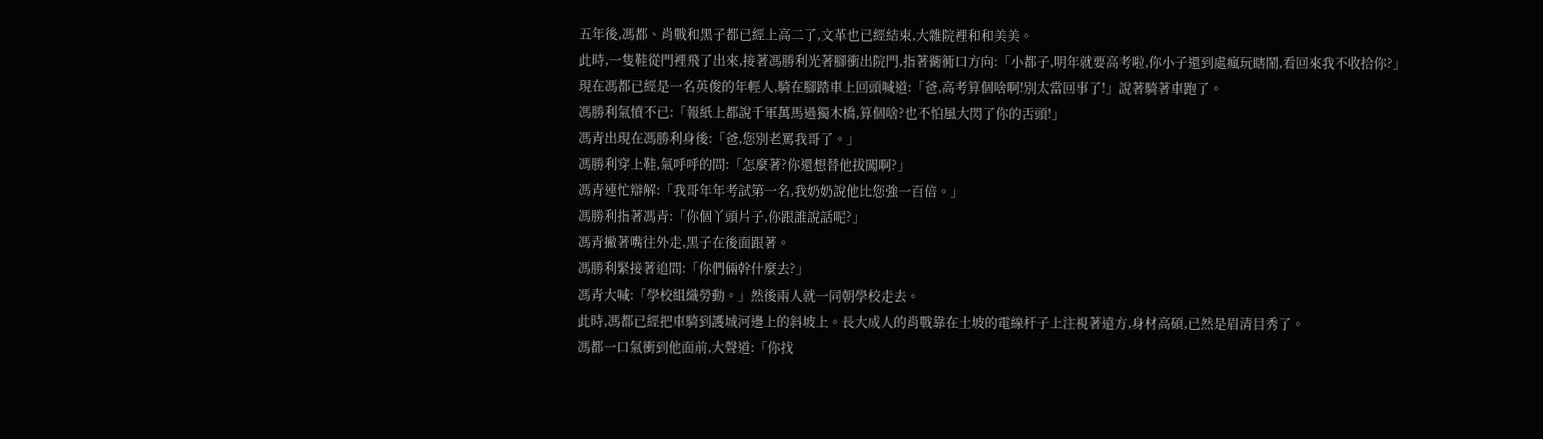五年後,馮都、肖戰和黑子都已經上高二了,文革也已經結束,大雜院裡和和美美。
此時,一隻鞋從門裡飛了出來,接著馮勝利光著腳衝出院門,指著衚衕口方向:「小都子,明年就要高考啦,你小子還到處瘋玩瞎鬧,看回來我不收拾你?」
現在馮都已經是一名英俊的年輕人,騎在腳踏車上回頭喊道:「爸,高考算個啥啊!別太當回事了!」說著騎著車跑了。
馮勝利氣憤不已:「報紙上都說千軍萬馬過獨木橋,算個啥?也不怕風大閃了你的舌頭!」
馮青出現在馮勝利身後:「爸,您別老罵我哥了。」
馮勝利穿上鞋,氣呼呼的問:「怎麼著?你還想替他拔闖啊?」
馮青連忙辯解:「我哥年年考試第一名,我奶奶說他比您強一百倍。」
馮勝利指著馮青:「你個丫頭片子,你跟誰說話呢?」
馮青撇著嘴往外走,黑子在後面跟著。
馮勝利緊接著追問:「你們倆幹什麼去?」
馮青大喊:「學校組織勞動。」然後兩人就一同朝學校走去。
此時,馮都已經把車騎到護城河邊上的斜坡上。長大成人的肖戰靠在土坡的電線杆子上注視著遠方,身材高碩,已然是眉清目秀了。
馮都一口氣衝到他面前,大聲道:「你找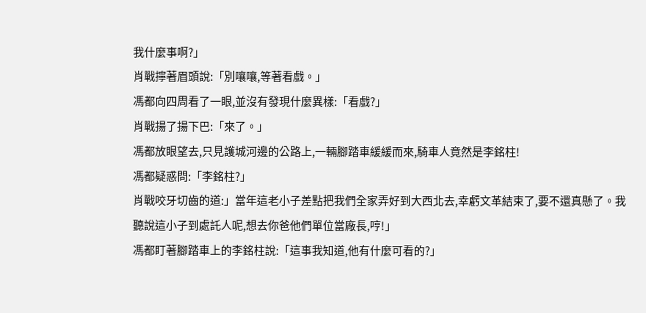我什麼事啊?」
肖戰擰著眉頭說:「別嚷嚷,等著看戲。」
馮都向四周看了一眼,並沒有發現什麼異樣:「看戲?」
肖戰揚了揚下巴:「來了。」
馮都放眼望去,只見護城河邊的公路上,一輛腳踏車緩緩而來,騎車人竟然是李銘柱!
馮都疑惑問:「李銘柱?」
肖戰咬牙切齒的道:」當年這老小子差點把我們全家弄好到大西北去,幸虧文革結束了,要不還真懸了。我聽說這小子到處託人呢,想去你爸他們單位當廠長,哼!」
馮都盯著腳踏車上的李銘柱說:「這事我知道,他有什麼可看的?」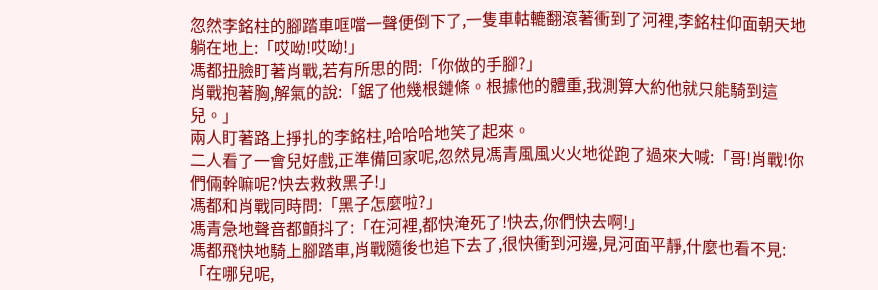忽然李銘柱的腳踏車哐噹一聲便倒下了,一隻車軲轆翻滾著衝到了河裡,李銘柱仰面朝天地躺在地上:「哎呦!哎呦!」
馮都扭臉盯著肖戰,若有所思的問:「你做的手腳?」
肖戰抱著胸,解氣的說:「鋸了他幾根鏈條。根據他的體重,我測算大約他就只能騎到這兒。」
兩人盯著路上掙扎的李銘柱,哈哈哈地笑了起來。
二人看了一會兒好戲,正準備回家呢,忽然見馮青風風火火地從跑了過來大喊:「哥!肖戰!你們倆幹嘛呢?快去救救黑子!」
馮都和肖戰同時問:「黑子怎麼啦?」
馮青急地聲音都顫抖了:「在河裡,都快淹死了!快去,你們快去啊!」
馮都飛快地騎上腳踏車,肖戰隨後也追下去了,很快衝到河邊,見河面平靜,什麼也看不見:「在哪兒呢,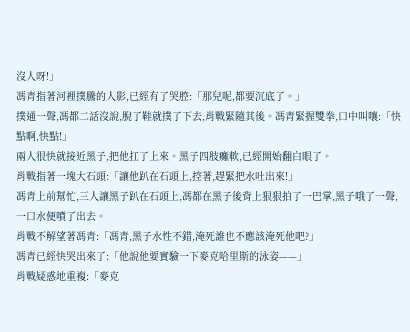沒人呀!」
馮青指著河裡撲騰的人影,已經有了哭腔:「那兒呢,都要沉底了。」
撲通一聲,馮都二話沒說,脫了鞋就撲了下去,肖戰緊隨其後。馮青緊握雙拳,口中叫嚷:「快點啊,快點!」
兩人很快就接近黑子,把他扛了上來。黑子四肢癱軟,已經開始翻白眼了。
肖戰指著一塊大石頭:「讓他趴在石頭上,控著,趕緊把水吐出來!」
馮青上前幫忙,三人讓黑子趴在石頭上,馮都在黑子後背上狠狠拍了一巴掌,黑子哦了一聲,一口水便噴了出去。
肖戰不解望著馮青:「馮青,黑子水性不錯,淹死誰也不應該淹死他吧?」
馮青已經快哭出來了:「他說他要實驗一下麥克哈里斯的泳姿——」
肖戰疑惑地重複:「麥克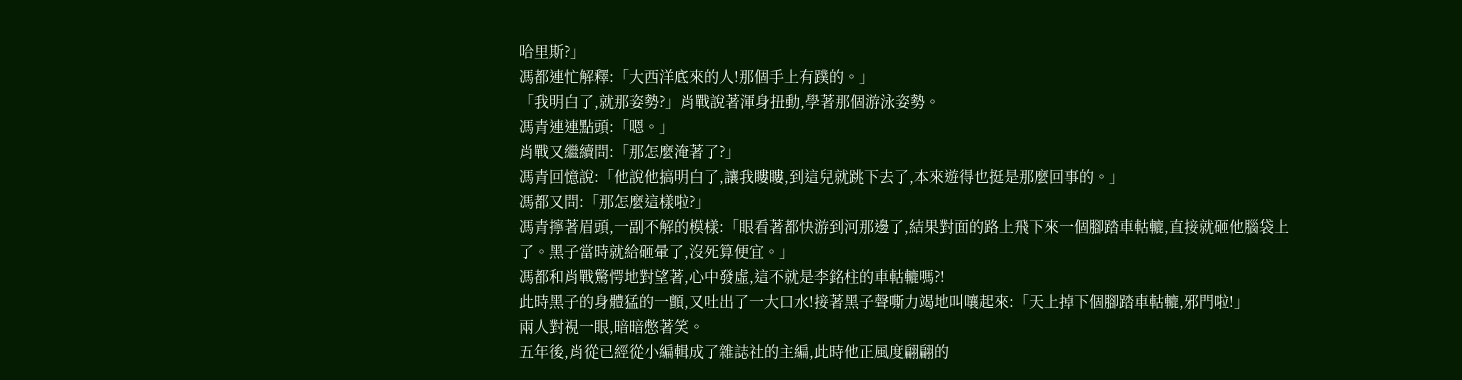哈里斯?」
馮都連忙解釋:「大西洋底來的人!那個手上有蹼的。」
「我明白了,就那姿勢?」肖戰說著渾身扭動,學著那個游泳姿勢。
馮青連連點頭:「嗯。」
肖戰又繼續問:「那怎麼淹著了?」
馮青回憶說:「他說他搞明白了,讓我瞜瞜,到這兒就跳下去了,本來遊得也挺是那麼回事的。」
馮都又問:「那怎麼這樣啦?」
馮青擰著眉頭,一副不解的模樣:「眼看著都快游到河那邊了,結果對面的路上飛下來一個腳踏車軲轆,直接就砸他腦袋上了。黑子當時就給砸暈了,沒死算便宜。」
馮都和肖戰驚愕地對望著,心中發虛,這不就是李銘柱的車軲轆嗎?!
此時黑子的身體猛的一顫,又吐出了一大口水!接著黑子聲嘶力竭地叫嚷起來:「天上掉下個腳踏車軲轆,邪門啦!」
兩人對視一眼,暗暗憋著笑。
五年後,肖從已經從小編輯成了雜誌社的主編,此時他正風度翩翩的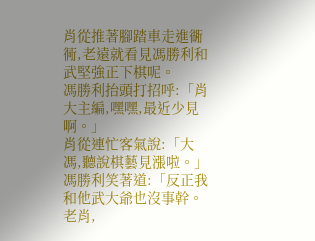肖從推著腳踏車走進衚衕,老遠就看見馮勝利和武堅強正下棋呢。
馮勝利抬頭打招呼:「肖大主編,嘿嘿,最近少見啊。」
肖從連忙客氣說:「大馮,聽說棋藝見漲啦。」
馮勝利笑著道:「反正我和他武大爺也沒事幹。老肖,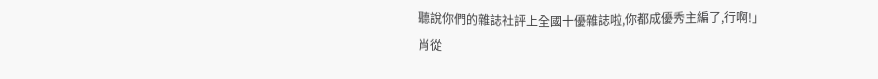聽說你們的雜誌社評上全國十優雜誌啦,你都成優秀主編了,行啊!」
肖從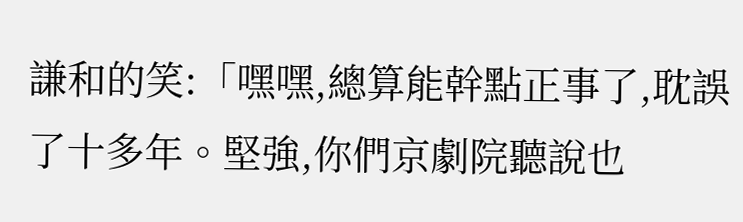謙和的笑:「嘿嘿,總算能幹點正事了,耽誤了十多年。堅強,你們京劇院聽說也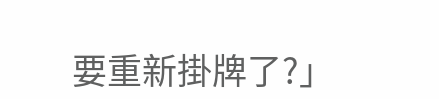要重新掛牌了?」